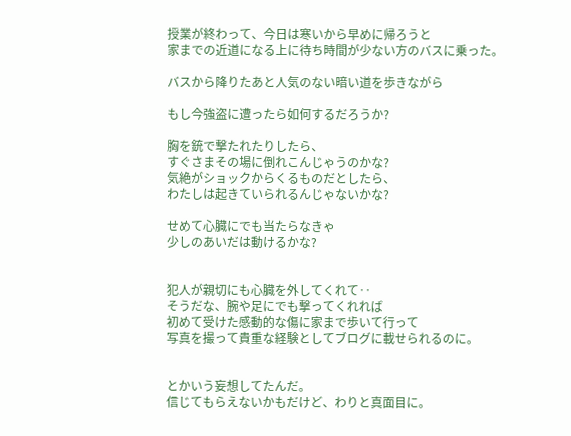授業が終わって、今日は寒いから早めに帰ろうと
家までの近道になる上に待ち時間が少ない方のバスに乗った。

バスから降りたあと人気のない暗い道を歩きながら

もし今強盗に遭ったら如何するだろうか?

胸を銃で撃たれたりしたら、
すぐさまその場に倒れこんじゃうのかな?
気絶がショックからくるものだとしたら、
わたしは起きていられるんじゃないかな?

せめて心臓にでも当たらなきゃ
少しのあいだは動けるかな?


犯人が親切にも心臓を外してくれて‥
そうだな、腕や足にでも撃ってくれれば
初めて受けた感動的な傷に家まで歩いて行って
写真を撮って貴重な経験としてブログに載せられるのに。


とかいう妄想してたんだ。
信じてもらえないかもだけど、わりと真面目に。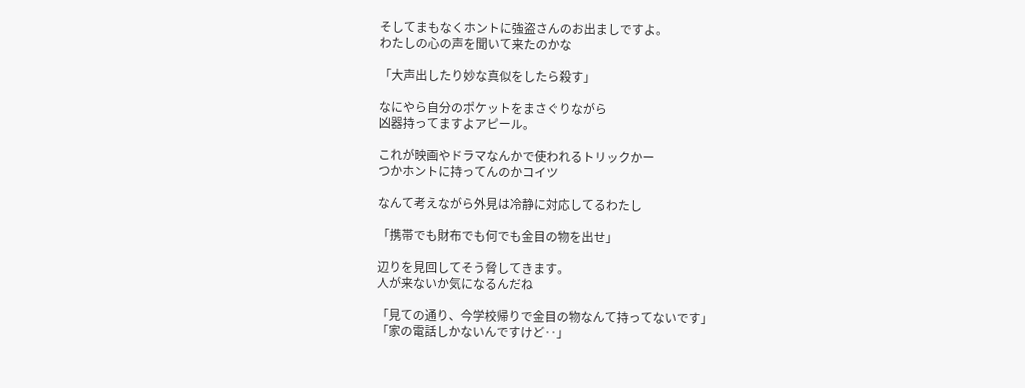そしてまもなくホントに強盗さんのお出ましですよ。
わたしの心の声を聞いて来たのかな

「大声出したり妙な真似をしたら殺す」

なにやら自分のポケットをまさぐりながら
凶器持ってますよアピール。

これが映画やドラマなんかで使われるトリックかー
つかホントに持ってんのかコイツ

なんて考えながら外見は冷静に対応してるわたし

「携帯でも財布でも何でも金目の物を出せ」

辺りを見回してそう脅してきます。
人が来ないか気になるんだね

「見ての通り、今学校帰りで金目の物なんて持ってないです」
「家の電話しかないんですけど‥」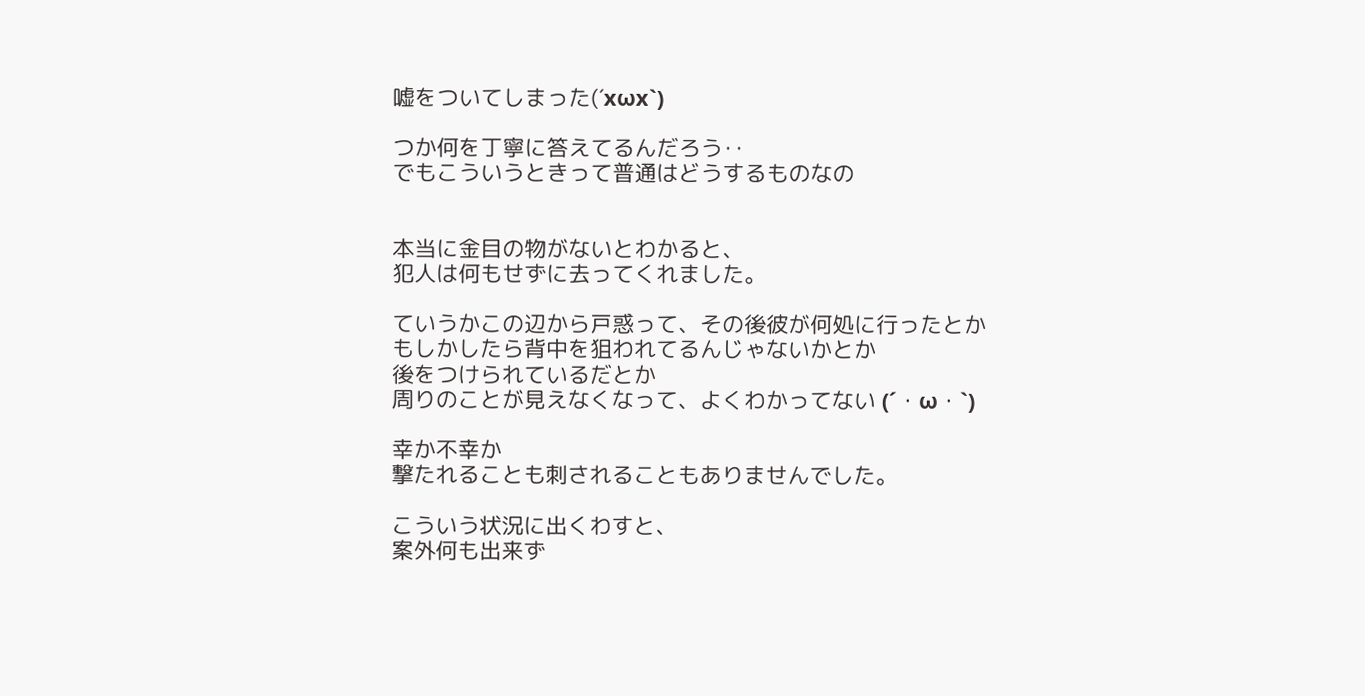嘘をついてしまった(´xωx`)

つか何を丁寧に答えてるんだろう‥
でもこういうときって普通はどうするものなの


本当に金目の物がないとわかると、
犯人は何もせずに去ってくれました。

ていうかこの辺から戸惑って、その後彼が何処に行ったとか
もしかしたら背中を狙われてるんじゃないかとか
後をつけられているだとか
周りのことが見えなくなって、よくわかってない (´・ω・`)

幸か不幸か
撃たれることも刺されることもありませんでした。

こういう状況に出くわすと、
案外何も出来ず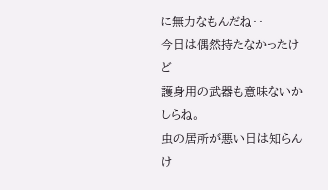に無力なもんだね‥
今日は偶然持たなかったけど
護身用の武器も意味ないかしらね。
虫の居所が悪い日は知らんけ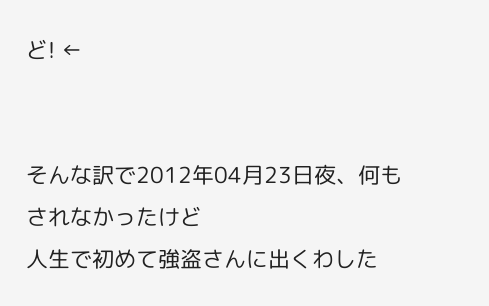ど! ←


そんな訳で2012年04月23日夜、何もされなかったけど
人生で初めて強盗さんに出くわした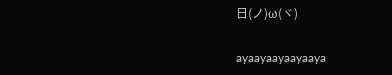日(ノ)ω(ヾ)

ayaayaayaayaaya